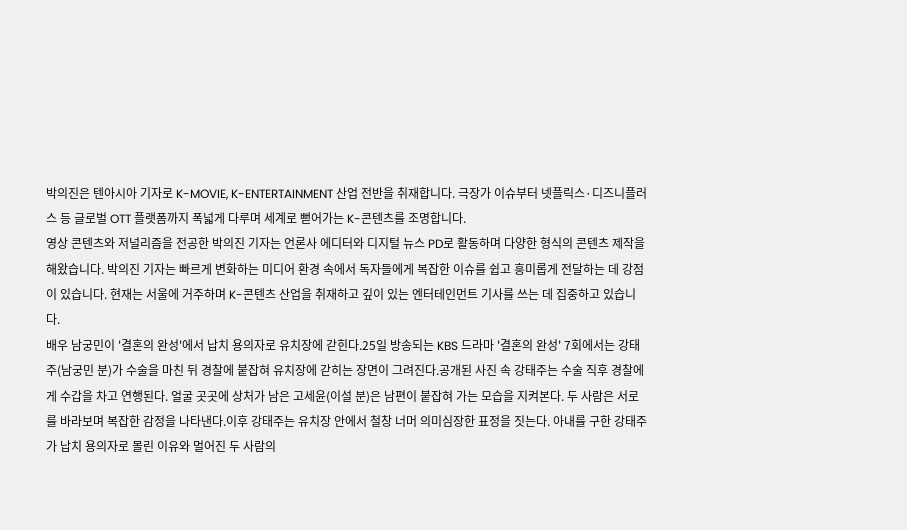박의진은 텐아시아 기자로 K-MOVIE, K-ENTERTAINMENT 산업 전반을 취재합니다. 극장가 이슈부터 넷플릭스·디즈니플러스 등 글로벌 OTT 플랫폼까지 폭넓게 다루며 세계로 뻗어가는 K-콘텐츠를 조명합니다.
영상 콘텐츠와 저널리즘을 전공한 박의진 기자는 언론사 에디터와 디지털 뉴스 PD로 활동하며 다양한 형식의 콘텐츠 제작을 해왔습니다. 박의진 기자는 빠르게 변화하는 미디어 환경 속에서 독자들에게 복잡한 이슈를 쉽고 흥미롭게 전달하는 데 강점이 있습니다. 현재는 서울에 거주하며 K-콘텐츠 산업을 취재하고 깊이 있는 엔터테인먼트 기사를 쓰는 데 집중하고 있습니다.
배우 남궁민이 '결혼의 완성'에서 납치 용의자로 유치장에 갇힌다.25일 방송되는 KBS 드라마 '결혼의 완성' 7회에서는 강태주(남궁민 분)가 수술을 마친 뒤 경찰에 붙잡혀 유치장에 갇히는 장면이 그려진다.공개된 사진 속 강태주는 수술 직후 경찰에게 수갑을 차고 연행된다. 얼굴 곳곳에 상처가 남은 고세윤(이설 분)은 남편이 붙잡혀 가는 모습을 지켜본다. 두 사람은 서로를 바라보며 복잡한 감정을 나타낸다.이후 강태주는 유치장 안에서 철창 너머 의미심장한 표정을 짓는다. 아내를 구한 강태주가 납치 용의자로 몰린 이유와 멀어진 두 사람의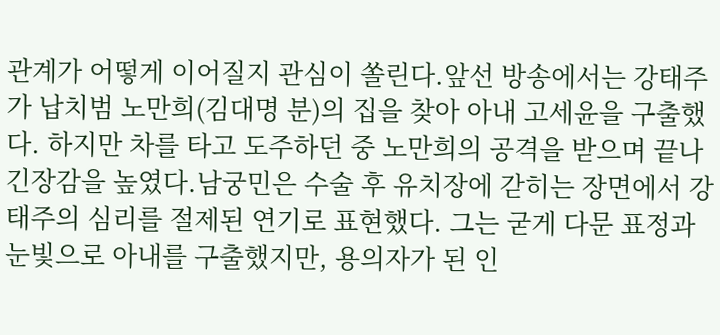관계가 어떻게 이어질지 관심이 쏠린다.앞선 방송에서는 강태주가 납치범 노만희(김대명 분)의 집을 찾아 아내 고세윤을 구출했다. 하지만 차를 타고 도주하던 중 노만희의 공격을 받으며 끝나 긴장감을 높였다.남궁민은 수술 후 유치장에 갇히는 장면에서 강태주의 심리를 절제된 연기로 표현했다. 그는 굳게 다문 표정과 눈빛으로 아내를 구출했지만, 용의자가 된 인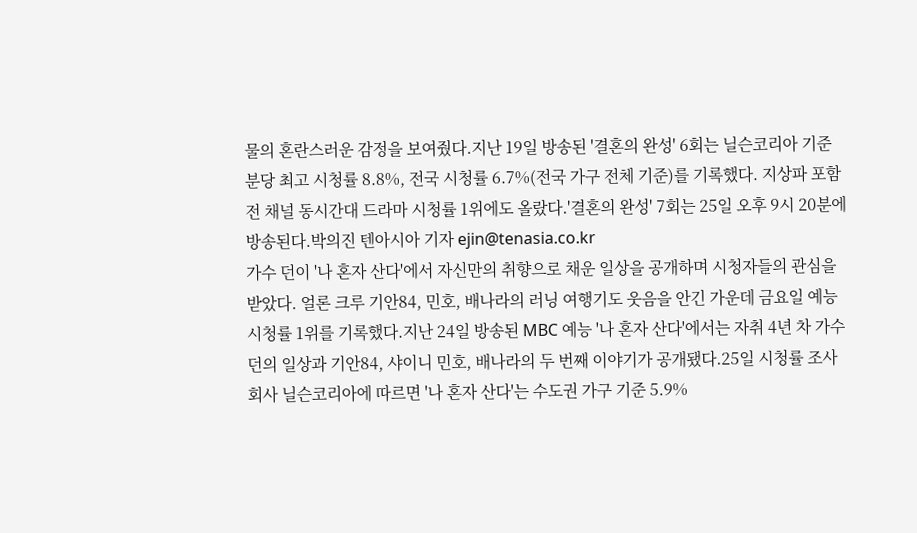물의 혼란스러운 감정을 보여줬다.지난 19일 방송된 '결혼의 완성' 6회는 닐슨코리아 기준 분당 최고 시청률 8.8%, 전국 시청률 6.7%(전국 가구 전체 기준)를 기록했다. 지상파 포함 전 채널 동시간대 드라마 시청률 1위에도 올랐다.'결혼의 완성' 7회는 25일 오후 9시 20분에 방송된다.박의진 텐아시아 기자 ejin@tenasia.co.kr
가수 던이 '나 혼자 산다'에서 자신만의 취향으로 채운 일상을 공개하며 시청자들의 관심을 받았다. 얼론 크루 기안84, 민호, 배나라의 러닝 여행기도 웃음을 안긴 가운데 금요일 예능 시청률 1위를 기록했다.지난 24일 방송된 MBC 예능 '나 혼자 산다'에서는 자취 4년 차 가수 던의 일상과 기안84, 샤이니 민호, 배나라의 두 번째 이야기가 공개됐다.25일 시청률 조사 회사 닐슨코리아에 따르면 '나 혼자 산다'는 수도권 가구 기준 5.9%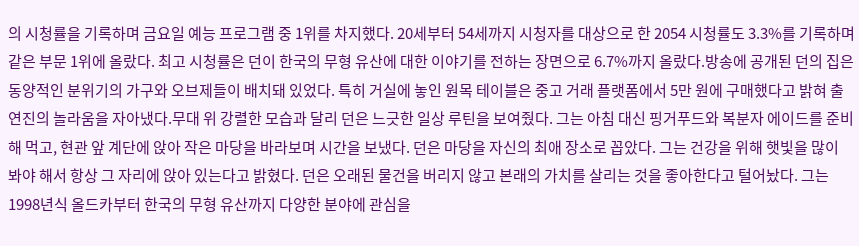의 시청률을 기록하며 금요일 예능 프로그램 중 1위를 차지했다. 20세부터 54세까지 시청자를 대상으로 한 2054 시청률도 3.3%를 기록하며 같은 부문 1위에 올랐다. 최고 시청률은 던이 한국의 무형 유산에 대한 이야기를 전하는 장면으로 6.7%까지 올랐다.방송에 공개된 던의 집은 동양적인 분위기의 가구와 오브제들이 배치돼 있었다. 특히 거실에 놓인 원목 테이블은 중고 거래 플랫폼에서 5만 원에 구매했다고 밝혀 출연진의 놀라움을 자아냈다.무대 위 강렬한 모습과 달리 던은 느긋한 일상 루틴을 보여줬다. 그는 아침 대신 핑거푸드와 복분자 에이드를 준비해 먹고, 현관 앞 계단에 앉아 작은 마당을 바라보며 시간을 보냈다. 던은 마당을 자신의 최애 장소로 꼽았다. 그는 건강을 위해 햇빛을 많이 봐야 해서 항상 그 자리에 앉아 있는다고 밝혔다. 던은 오래된 물건을 버리지 않고 본래의 가치를 살리는 것을 좋아한다고 털어놨다. 그는 1998년식 올드카부터 한국의 무형 유산까지 다양한 분야에 관심을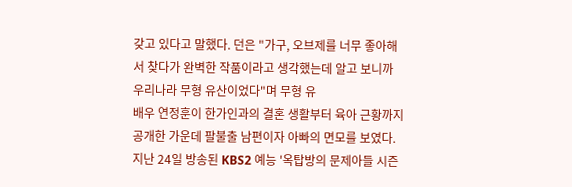갖고 있다고 말했다. 던은 "가구, 오브제를 너무 좋아해서 찾다가 완벽한 작품이라고 생각했는데 알고 보니까 우리나라 무형 유산이었다"며 무형 유
배우 연정훈이 한가인과의 결혼 생활부터 육아 근황까지 공개한 가운데 팔불출 남편이자 아빠의 면모를 보였다.지난 24일 방송된 KBS2 예능 '옥탑방의 문제아들 시즌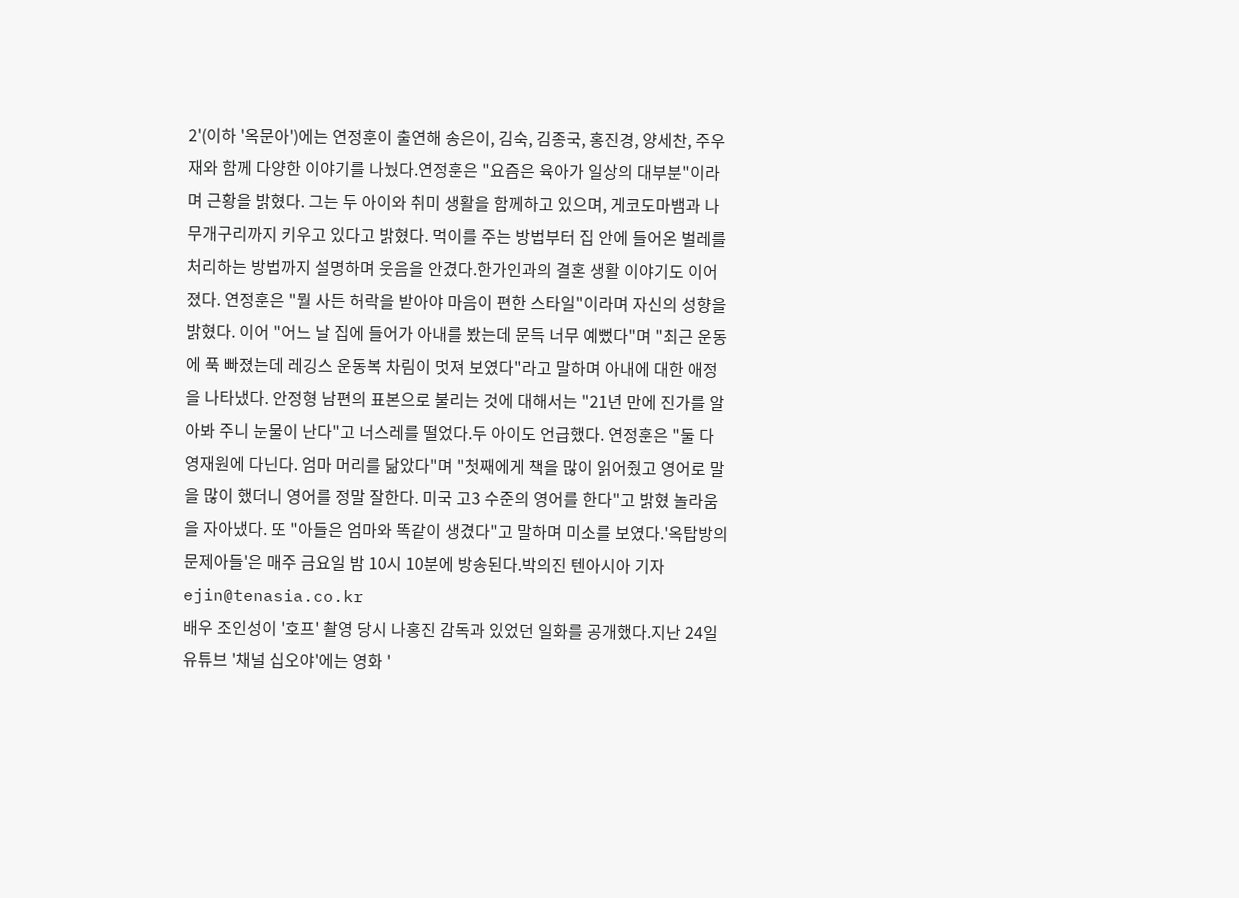2'(이하 '옥문아')에는 연정훈이 출연해 송은이, 김숙, 김종국, 홍진경, 양세찬, 주우재와 함께 다양한 이야기를 나눴다.연정훈은 "요즘은 육아가 일상의 대부분"이라며 근황을 밝혔다. 그는 두 아이와 취미 생활을 함께하고 있으며, 게코도마뱀과 나무개구리까지 키우고 있다고 밝혔다. 먹이를 주는 방법부터 집 안에 들어온 벌레를 처리하는 방법까지 설명하며 웃음을 안겼다.한가인과의 결혼 생활 이야기도 이어졌다. 연정훈은 "뭘 사든 허락을 받아야 마음이 편한 스타일"이라며 자신의 성향을 밝혔다. 이어 "어느 날 집에 들어가 아내를 봤는데 문득 너무 예뻤다"며 "최근 운동에 푹 빠졌는데 레깅스 운동복 차림이 멋져 보였다"라고 말하며 아내에 대한 애정을 나타냈다. 안정형 남편의 표본으로 불리는 것에 대해서는 "21년 만에 진가를 알아봐 주니 눈물이 난다"고 너스레를 떨었다.두 아이도 언급했다. 연정훈은 "둘 다 영재원에 다닌다. 엄마 머리를 닮았다"며 "첫째에게 책을 많이 읽어줬고 영어로 말을 많이 했더니 영어를 정말 잘한다. 미국 고3 수준의 영어를 한다"고 밝혔 놀라움을 자아냈다. 또 "아들은 엄마와 똑같이 생겼다"고 말하며 미소를 보였다.'옥탑방의 문제아들'은 매주 금요일 밤 10시 10분에 방송된다.박의진 텐아시아 기자 ejin@tenasia.co.kr
배우 조인성이 '호프' 촬영 당시 나홍진 감독과 있었던 일화를 공개했다.지난 24일 유튜브 '채널 십오야'에는 영화 '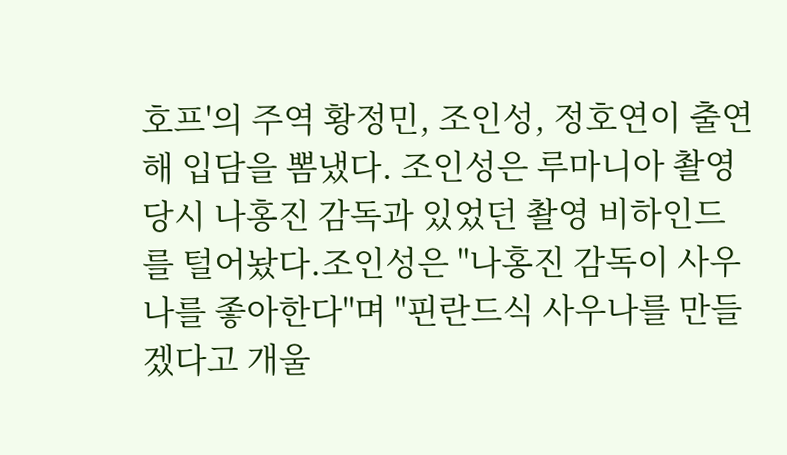호프'의 주역 황정민, 조인성, 정호연이 출연해 입담을 뽐냈다. 조인성은 루마니아 촬영 당시 나홍진 감독과 있었던 촬영 비하인드를 털어놨다.조인성은 "나홍진 감독이 사우나를 좋아한다"며 "핀란드식 사우나를 만들겠다고 개울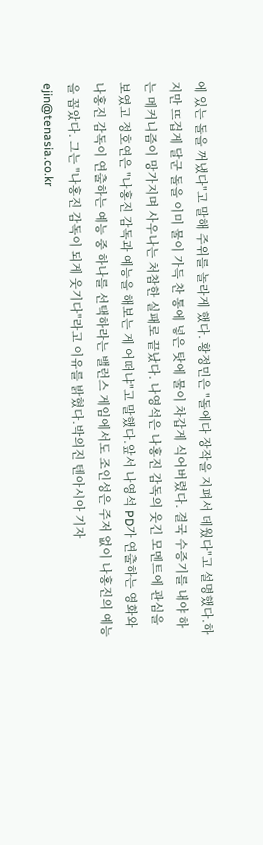에 있는 돌을 꺼냈다"고 말해 주위를 놀라게 했다. 황정민은 "돌에다 장작을 지펴서 데웠다"고 설명했다.하지만 뜨겁게 달군 돌을 이미 물이 가득 찬 통에 넣은 탓에 물이 차갑게 식어버렸다. 결국 수증기를 내야 하는 메커니즘이 망가지며 사우나는 처참한 실패로 끝났다. 나영석은 나홍진 감독의 웃긴 모멘트에 관심을 보였고 정호연은 "나홍진 감독과 예능을 해보는 게 어떠냐"고 말했다.앞서 나영석 PD가 연출하는 영화와 나홍진 감독이 연출하는 예능 중 하나를 선택하라는 밸런스 게임에서도 조인성은 주저 없이 나홍진의 예능을 꼽았다. 그는 "나홍진 감독이 되게 웃기다"라고 이유를 밝혔다.박의진 텐아시아 기자 ejin@tenasia.co.kr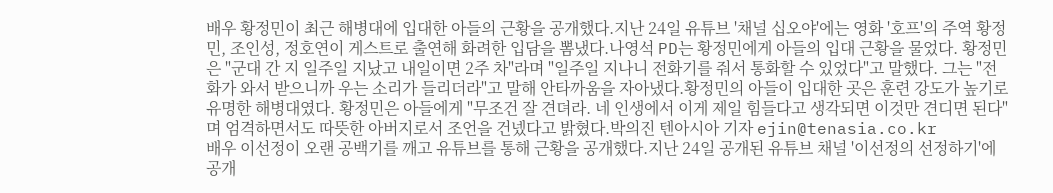배우 황정민이 최근 해병대에 입대한 아들의 근황을 공개했다.지난 24일 유튜브 '채널 십오야'에는 영화 '호프'의 주역 황정민, 조인성, 정호연이 게스트로 출연해 화려한 입담을 뽐냈다.나영석 PD는 황정민에게 아들의 입대 근황을 물었다. 황정민은 "군대 간 지 일주일 지났고 내일이면 2주 차"라며 "일주일 지나니 전화기를 줘서 통화할 수 있었다"고 말했다. 그는 "전화가 와서 받으니까 우는 소리가 들리더라"고 말해 안타까움을 자아냈다.황정민의 아들이 입대한 곳은 훈련 강도가 높기로 유명한 해병대였다. 황정민은 아들에게 "무조건 잘 견뎌라. 네 인생에서 이게 제일 힘들다고 생각되면 이것만 견디면 된다"며 엄격하면서도 따뜻한 아버지로서 조언을 건넸다고 밝혔다.박의진 텐아시아 기자 ejin@tenasia.co.kr
배우 이선정이 오랜 공백기를 깨고 유튜브를 통해 근황을 공개했다.지난 24일 공개된 유튜브 채널 '이선정의 선정하기'에 공개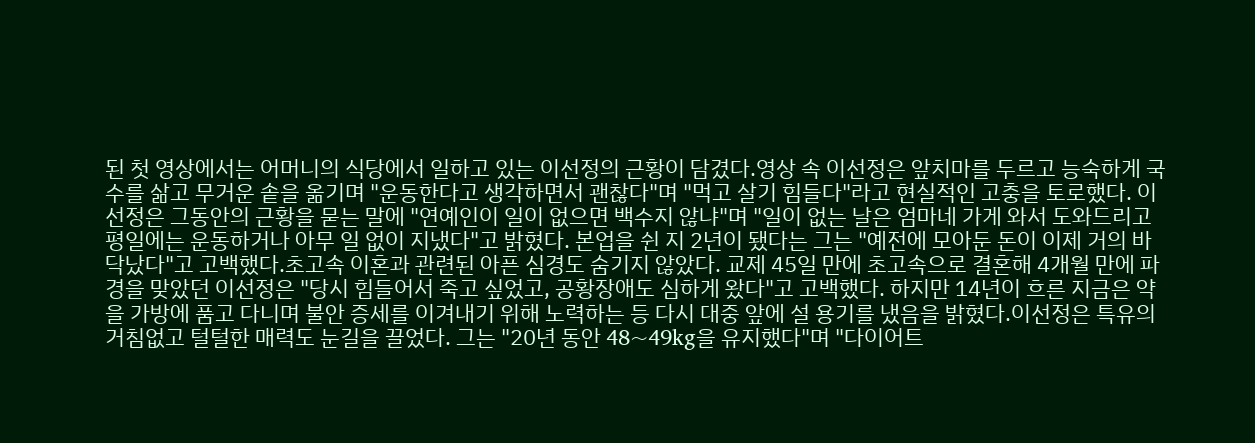된 첫 영상에서는 어머니의 식당에서 일하고 있는 이선정의 근황이 담겼다.영상 속 이선정은 앞치마를 두르고 능숙하게 국수를 삶고 무거운 솥을 옮기며 "운동한다고 생각하면서 괜찮다"며 "먹고 살기 힘들다"라고 현실적인 고충을 토로했다. 이선정은 그동안의 근황을 묻는 말에 "연예인이 일이 없으면 백수지 않냐"며 "일이 없는 날은 엄마네 가게 와서 도와드리고 평일에는 운동하거나 아무 일 없이 지냈다"고 밝혔다. 본업을 쉰 지 2년이 됐다는 그는 "예전에 모아둔 돈이 이제 거의 바닥났다"고 고백했다.초고속 이혼과 관련된 아픈 심경도 숨기지 않았다. 교제 45일 만에 초고속으로 결혼해 4개월 만에 파경을 맞았던 이선정은 "당시 힘들어서 죽고 싶었고, 공황장애도 심하게 왔다"고 고백했다. 하지만 14년이 흐른 지금은 약을 가방에 품고 다니며 불안 증세를 이겨내기 위해 노력하는 등 다시 대중 앞에 설 용기를 냈음을 밝혔다.이선정은 특유의 거침없고 털털한 매력도 눈길을 끌었다. 그는 "20년 동안 48~49kg을 유지했다"며 "다이어트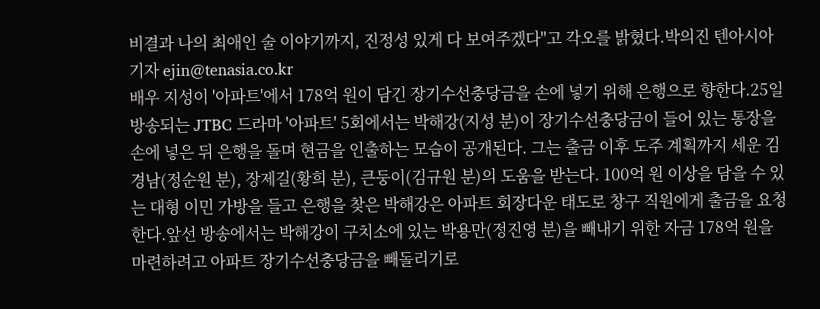비결과 나의 최애인 술 이야기까지, 진정성 있게 다 보여주겠다"고 각오를 밝혔다.박의진 텐아시아 기자 ejin@tenasia.co.kr
배우 지성이 '아파트'에서 178억 원이 담긴 장기수선충당금을 손에 넣기 위해 은행으로 향한다.25일 방송되는 JTBC 드라마 '아파트' 5회에서는 박해강(지성 분)이 장기수선충당금이 들어 있는 통장을 손에 넣은 뒤 은행을 돌며 현금을 인출하는 모습이 공개된다. 그는 출금 이후 도주 계획까지 세운 김경남(정순원 분), 장제길(황희 분), 큰둥이(김규원 분)의 도움을 받는다. 100억 원 이상을 담을 수 있는 대형 이민 가방을 들고 은행을 찾은 박해강은 아파트 회장다운 태도로 창구 직원에게 출금을 요청한다.앞선 방송에서는 박해강이 구치소에 있는 박용만(정진영 분)을 빼내기 위한 자금 178억 원을 마련하려고 아파트 장기수선충당금을 빼돌리기로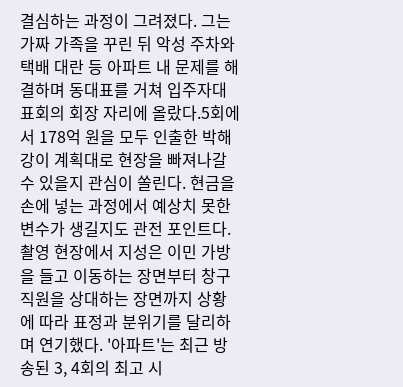결심하는 과정이 그려졌다. 그는 가짜 가족을 꾸린 뒤 악성 주차와 택배 대란 등 아파트 내 문제를 해결하며 동대표를 거쳐 입주자대표회의 회장 자리에 올랐다.5회에서 178억 원을 모두 인출한 박해강이 계획대로 현장을 빠져나갈 수 있을지 관심이 쏠린다. 현금을 손에 넣는 과정에서 예상치 못한 변수가 생길지도 관전 포인트다. 촬영 현장에서 지성은 이민 가방을 들고 이동하는 장면부터 창구 직원을 상대하는 장면까지 상황에 따라 표정과 분위기를 달리하며 연기했다. '아파트'는 최근 방송된 3, 4회의 최고 시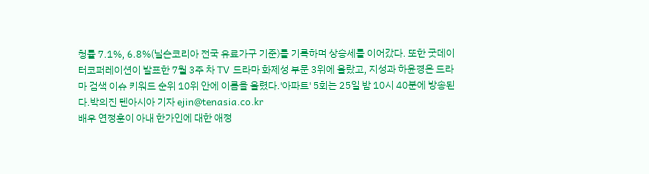청률 7.1%, 6.8%(닐슨코리아 전국 유료가구 기준)를 기록하며 상승세를 이어갔다. 또한 굿데이터코퍼레이션이 발표한 7월 3주 차 TV 드라마 화제성 부문 3위에 올랐고, 지성과 하윤경은 드라마 검색 이슈 키워드 순위 10위 안에 이름을 올렸다.'아파트' 5회는 25일 밤 10시 40분에 방송된다.박의진 텐아시아 기자 ejin@tenasia.co.kr
배우 연정훈이 아내 한가인에 대한 애정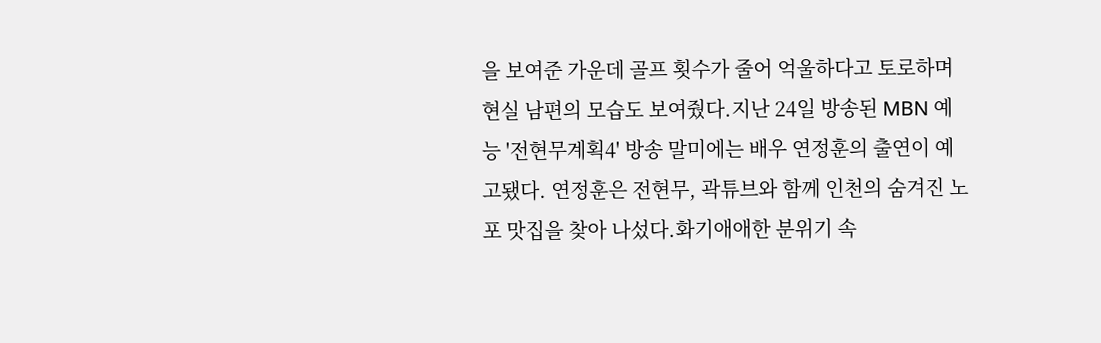을 보여준 가운데 골프 횟수가 줄어 억울하다고 토로하며 현실 남편의 모습도 보여줬다.지난 24일 방송된 MBN 예능 '전현무계획4' 방송 말미에는 배우 연정훈의 출연이 예고됐다. 연정훈은 전현무, 곽튜브와 함께 인천의 숨겨진 노포 맛집을 찾아 나섰다.화기애애한 분위기 속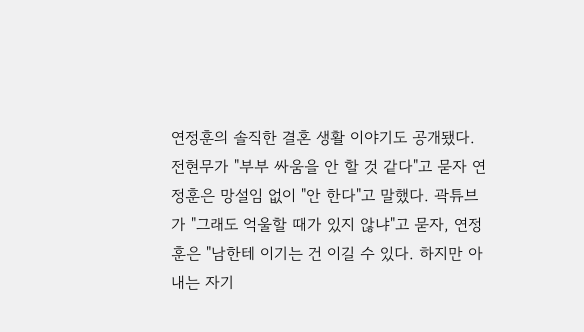연정훈의 솔직한 결혼 생활 이야기도 공개됐다. 전현무가 "부부 싸움을 안 할 것 같다"고 묻자 연정훈은 망설임 없이 "안 한다"고 말했다. 곽튜브가 "그래도 억울할 때가 있지 않냐"고 묻자, 연정훈은 "남한테 이기는 건 이길 수 있다. 하지만 아내는 자기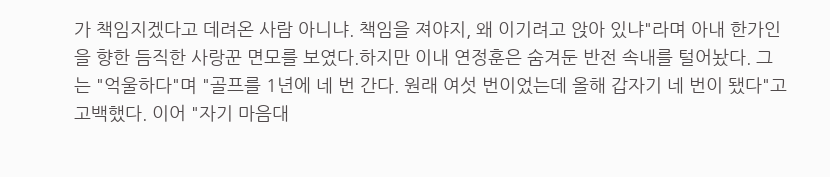가 책임지겠다고 데려온 사람 아니냐. 책임을 져야지, 왜 이기려고 앉아 있냐"라며 아내 한가인을 향한 듬직한 사랑꾼 면모를 보였다.하지만 이내 연정훈은 숨겨둔 반전 속내를 털어놨다. 그는 "억울하다"며 "골프를 1년에 네 번 간다. 원래 여섯 번이었는데 올해 갑자기 네 번이 됐다"고 고백했다. 이어 "자기 마음대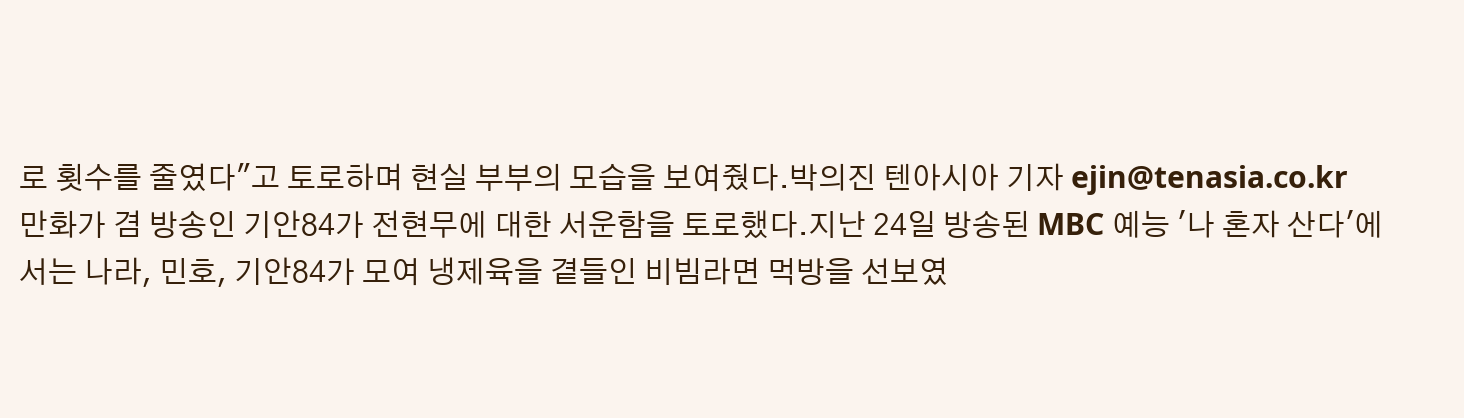로 횟수를 줄였다"고 토로하며 현실 부부의 모습을 보여줬다.박의진 텐아시아 기자 ejin@tenasia.co.kr
만화가 겸 방송인 기안84가 전현무에 대한 서운함을 토로했다.지난 24일 방송된 MBC 예능 '나 혼자 산다'에서는 나라, 민호, 기안84가 모여 냉제육을 곁들인 비빔라면 먹방을 선보였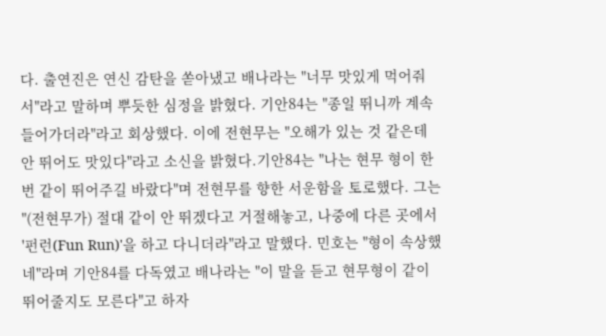다. 출연진은 연신 감탄을 쏟아냈고 배나라는 "너무 맛있게 먹어줘서"라고 말하며 뿌듯한 심정을 밝혔다. 기안84는 "종일 뛰니까 계속 들어가더라"라고 회상했다. 이에 전현무는 "오해가 있는 것 같은데 안 뛰어도 맛있다"라고 소신을 밝혔다.기안84는 "나는 현무 형이 한번 같이 뛰어주길 바랐다"며 전현무를 향한 서운함을 토로했다. 그는 "(전현무가) 절대 같이 안 뛰겠다고 거절해놓고, 나중에 다른 곳에서 '펀런(Fun Run)'을 하고 다니더라"라고 말했다. 민호는 "형이 속상했네"라며 기안84를 다독였고 배나라는 "이 말을 듣고 현무형이 같이 뛰어줄지도 모른다"고 하자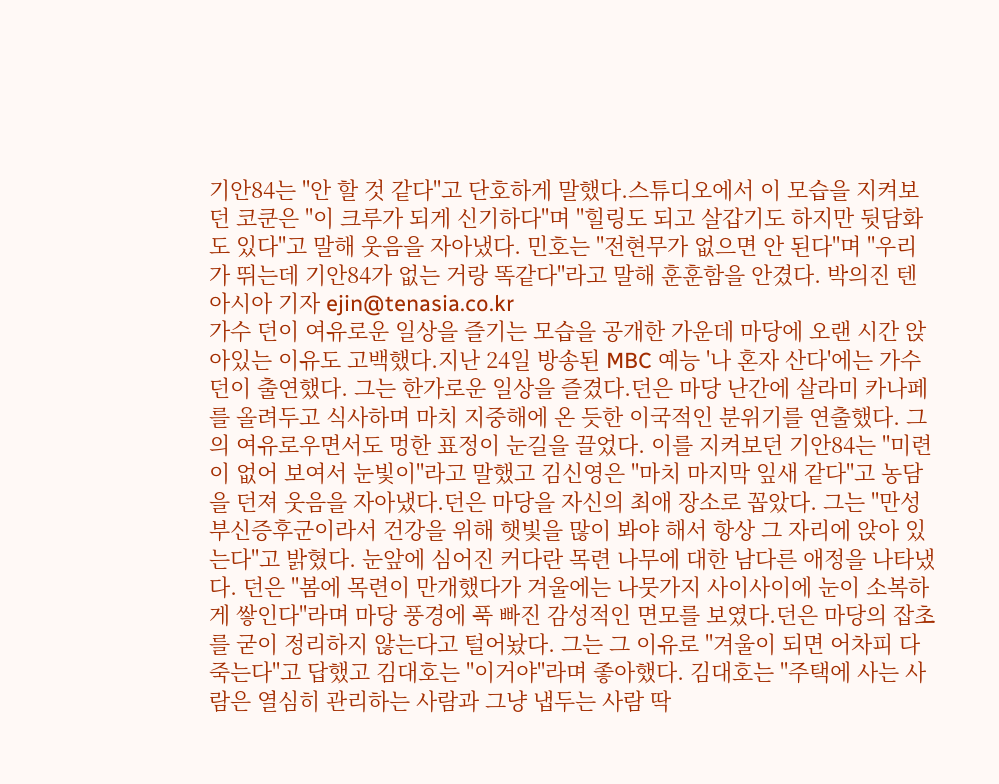기안84는 "안 할 것 같다"고 단호하게 말했다.스튜디오에서 이 모습을 지켜보던 코쿤은 "이 크루가 되게 신기하다"며 "힐링도 되고 살갑기도 하지만 뒷담화도 있다"고 말해 웃음을 자아냈다. 민호는 "전현무가 없으면 안 된다"며 "우리가 뛰는데 기안84가 없는 거랑 똑같다"라고 말해 훈훈함을 안겼다. 박의진 텐아시아 기자 ejin@tenasia.co.kr
가수 던이 여유로운 일상을 즐기는 모습을 공개한 가운데 마당에 오랜 시간 앉아있는 이유도 고백했다.지난 24일 방송된 MBC 예능 '나 혼자 산다'에는 가수 던이 출연했다. 그는 한가로운 일상을 즐겼다.던은 마당 난간에 살라미 카나페를 올려두고 식사하며 마치 지중해에 온 듯한 이국적인 분위기를 연출했다. 그의 여유로우면서도 멍한 표정이 눈길을 끌었다. 이를 지켜보던 기안84는 "미련이 없어 보여서 눈빛이"라고 말했고 김신영은 "마치 마지막 잎새 같다"고 농담을 던져 웃음을 자아냈다.던은 마당을 자신의 최애 장소로 꼽았다. 그는 "만성부신증후군이라서 건강을 위해 햇빛을 많이 봐야 해서 항상 그 자리에 앉아 있는다"고 밝혔다. 눈앞에 심어진 커다란 목련 나무에 대한 남다른 애정을 나타냈다. 던은 "봄에 목련이 만개했다가 겨울에는 나뭇가지 사이사이에 눈이 소복하게 쌓인다"라며 마당 풍경에 푹 빠진 감성적인 면모를 보였다.던은 마당의 잡초를 굳이 정리하지 않는다고 털어놨다. 그는 그 이유로 "겨울이 되면 어차피 다 죽는다"고 답했고 김대호는 "이거야"라며 좋아했다. 김대호는 "주택에 사는 사람은 열심히 관리하는 사람과 그냥 냅두는 사람 딱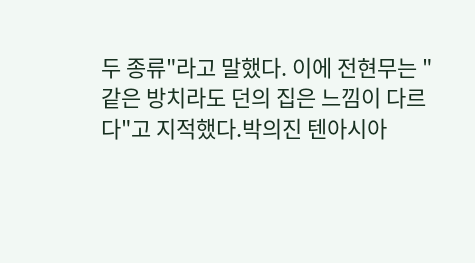두 종류"라고 말했다. 이에 전현무는 "같은 방치라도 던의 집은 느낌이 다르다"고 지적했다.박의진 텐아시아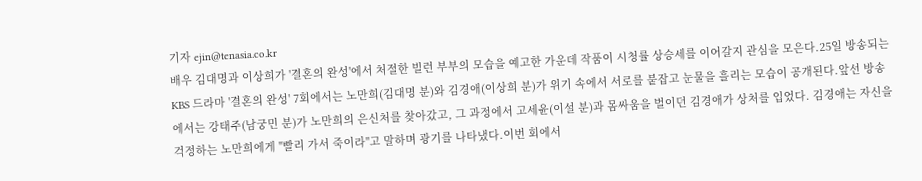기자 ejin@tenasia.co.kr
배우 김대명과 이상희가 '결혼의 완성'에서 처절한 빌런 부부의 모습을 예고한 가운데 작품이 시청률 상승세를 이어갈지 관심을 모은다.25일 방송되는 KBS 드라마 '결혼의 완성' 7회에서는 노만희(김대명 분)와 김경애(이상희 분)가 위기 속에서 서로를 붙잡고 눈물을 흘리는 모습이 공개된다.앞선 방송에서는 강태주(남궁민 분)가 노만희의 은신처를 찾아갔고, 그 과정에서 고세윤(이설 분)과 몸싸움을 벌이던 김경애가 상처를 입었다. 김경애는 자신을 걱정하는 노만희에게 "빨리 가서 죽이라"고 말하며 광기를 나타냈다.이번 회에서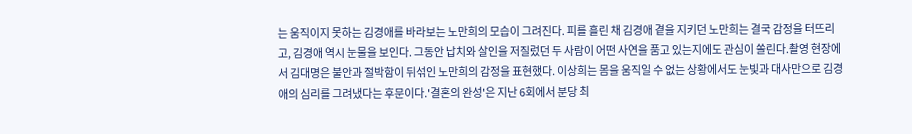는 움직이지 못하는 김경애를 바라보는 노만희의 모습이 그려진다. 피를 흘린 채 김경애 곁을 지키던 노만희는 결국 감정을 터뜨리고, 김경애 역시 눈물을 보인다. 그동안 납치와 살인을 저질렀던 두 사람이 어떤 사연을 품고 있는지에도 관심이 쏠린다.촬영 현장에서 김대명은 불안과 절박함이 뒤섞인 노만희의 감정을 표현했다. 이상희는 몸을 움직일 수 없는 상황에서도 눈빛과 대사만으로 김경애의 심리를 그려냈다는 후문이다.'결혼의 완성'은 지난 6회에서 분당 최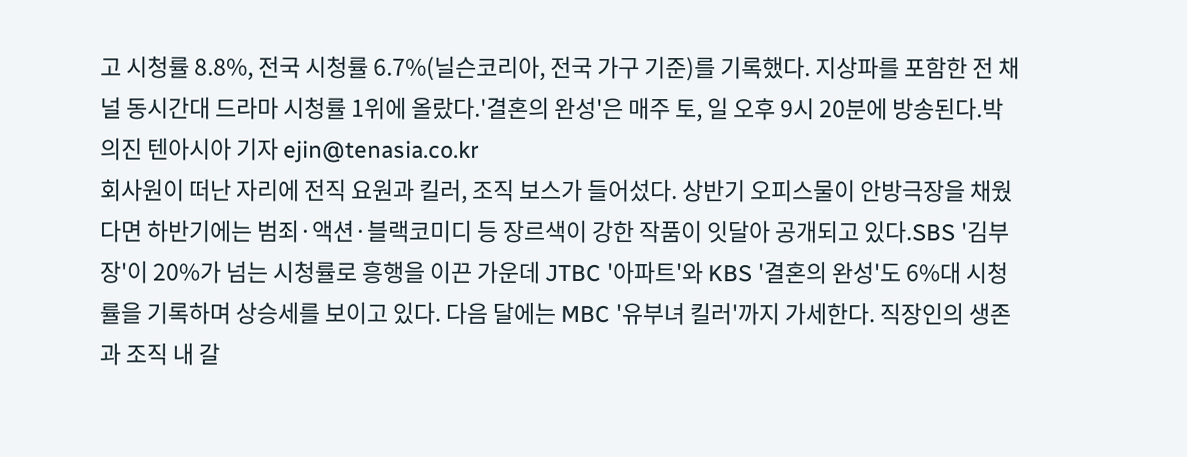고 시청률 8.8%, 전국 시청률 6.7%(닐슨코리아, 전국 가구 기준)를 기록했다. 지상파를 포함한 전 채널 동시간대 드라마 시청률 1위에 올랐다.'결혼의 완성'은 매주 토, 일 오후 9시 20분에 방송된다.박의진 텐아시아 기자 ejin@tenasia.co.kr
회사원이 떠난 자리에 전직 요원과 킬러, 조직 보스가 들어섰다. 상반기 오피스물이 안방극장을 채웠다면 하반기에는 범죄·액션·블랙코미디 등 장르색이 강한 작품이 잇달아 공개되고 있다.SBS '김부장'이 20%가 넘는 시청률로 흥행을 이끈 가운데 JTBC '아파트'와 KBS '결혼의 완성'도 6%대 시청률을 기록하며 상승세를 보이고 있다. 다음 달에는 MBC '유부녀 킬러'까지 가세한다. 직장인의 생존과 조직 내 갈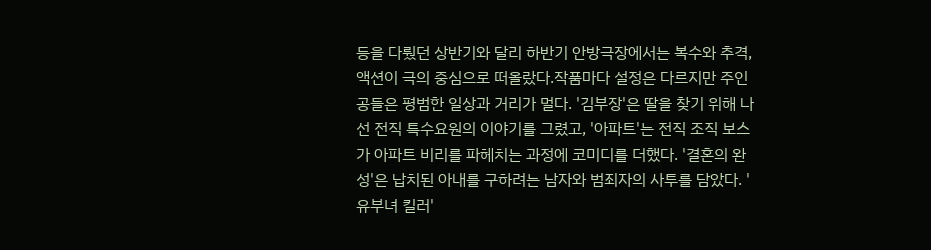등을 다뤘던 상반기와 달리 하반기 안방극장에서는 복수와 추격, 액션이 극의 중심으로 떠올랐다.작품마다 설정은 다르지만 주인공들은 평범한 일상과 거리가 멀다. '김부장'은 딸을 찾기 위해 나선 전직 특수요원의 이야기를 그렸고, '아파트'는 전직 조직 보스가 아파트 비리를 파헤치는 과정에 코미디를 더했다. '결혼의 완성'은 납치된 아내를 구하려는 남자와 범죄자의 사투를 담았다. '유부녀 킬러'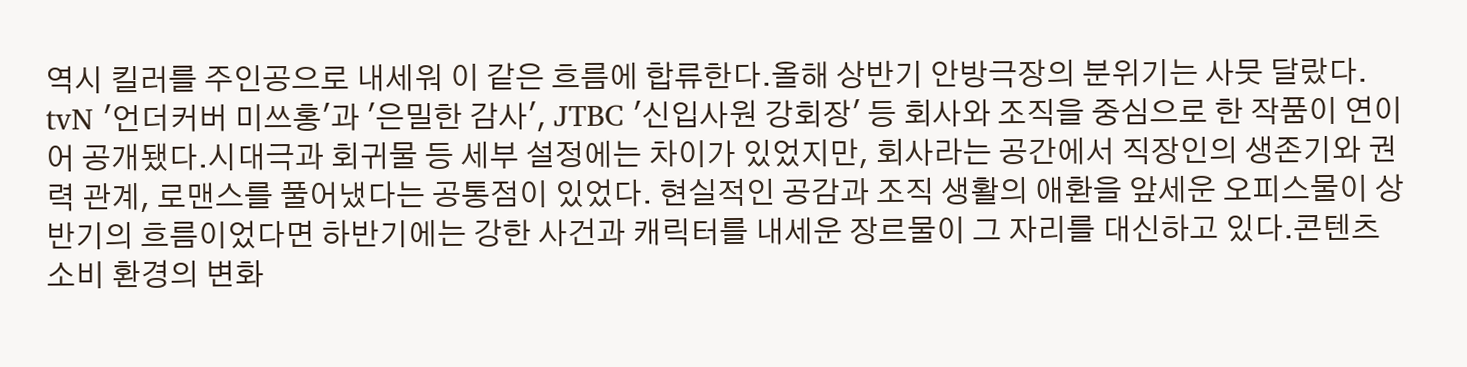역시 킬러를 주인공으로 내세워 이 같은 흐름에 합류한다.올해 상반기 안방극장의 분위기는 사뭇 달랐다. tvN '언더커버 미쓰홍'과 '은밀한 감사', JTBC '신입사원 강회장' 등 회사와 조직을 중심으로 한 작품이 연이어 공개됐다.시대극과 회귀물 등 세부 설정에는 차이가 있었지만, 회사라는 공간에서 직장인의 생존기와 권력 관계, 로맨스를 풀어냈다는 공통점이 있었다. 현실적인 공감과 조직 생활의 애환을 앞세운 오피스물이 상반기의 흐름이었다면 하반기에는 강한 사건과 캐릭터를 내세운 장르물이 그 자리를 대신하고 있다.콘텐츠 소비 환경의 변화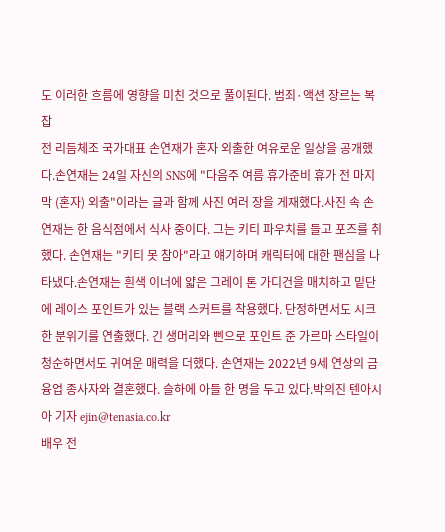도 이러한 흐름에 영향을 미친 것으로 풀이된다. 범죄·액션 장르는 복잡
전 리듬체조 국가대표 손연재가 혼자 외출한 여유로운 일상을 공개했다.손연재는 24일 자신의 SNS에 "다음주 여름 휴가준비 휴가 전 마지막 (혼자) 외출"이라는 글과 함께 사진 여러 장을 게재했다.사진 속 손연재는 한 음식점에서 식사 중이다. 그는 키티 파우치를 들고 포즈를 취했다. 손연재는 "키티 못 참아"라고 얘기하며 캐릭터에 대한 팬심을 나타냈다.손연재는 흰색 이너에 얇은 그레이 톤 가디건을 매치하고 밑단에 레이스 포인트가 있는 블랙 스커트를 착용했다. 단정하면서도 시크한 분위기를 연출했다. 긴 생머리와 삔으로 포인트 준 가르마 스타일이 청순하면서도 귀여운 매력을 더했다. 손연재는 2022년 9세 연상의 금융업 종사자와 결혼했다. 슬하에 아들 한 명을 두고 있다.박의진 텐아시아 기자 ejin@tenasia.co.kr
배우 전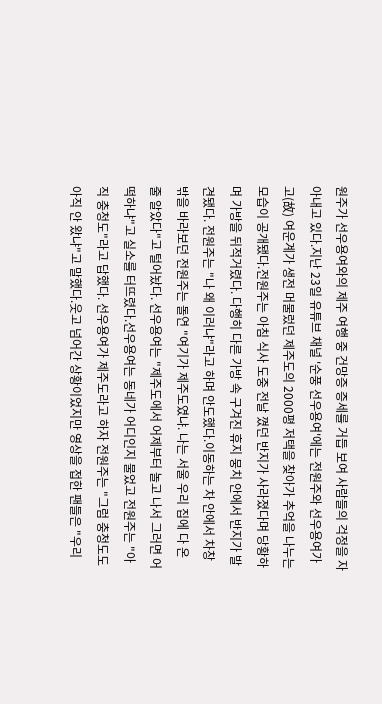원주가 선우용여와의 제주 여행 중 건망증 증세를 거듭 보여 사람들의 걱정을 자아내고 있다.지난 23일 유튜브 채널 '순풍 선우용여'에는 전원주와 선우용여가 고(故) 여운계가 생전 머물렀던 제주도의 2000평 저택을 찾아가 추억을 나누는 모습이 공개됐다.전원주는 아침 식사 도중 전날 꼈던 반지가 사라졌다며 당황하며 가방을 뒤적거렸다. 다행히 다른 가방 속 구겨진 휴지 뭉치 안에서 반지가 발견됐다. 전원주는 "나 왜 이러냐"라고 하며 안도했다.이동하는 차 안에서 차창 밖을 바라보던 전원주는 돌연 "여기가 제주도였냐. 나는 서울 우리 집에 다 온 줄 알았다"고 털어놨다. 선우용여는 "제주도에서 어제부터 놀고 나서 그러면 어떡하냐"고 실소를 터뜨렸다.선우용여는 동네가 어디인지 물었고 전원주는 "아직 충청도"라고 답했다. 선우용여가 제주도라고 하자 전원주는 "그럼 충청도도 아직 안 왔냐"고 말했다.웃고 넘어간 상황이었지만 영상을 접한 팬들은 "우리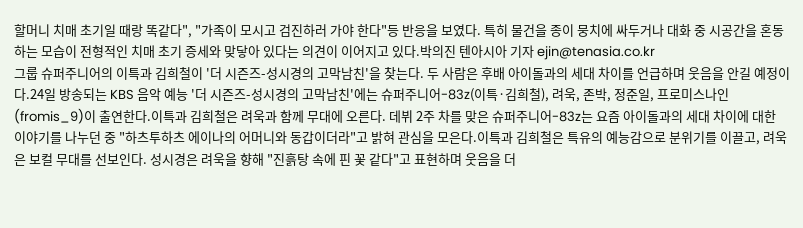할머니 치매 초기일 때랑 똑같다", "가족이 모시고 검진하러 가야 한다"등 반응을 보였다. 특히 물건을 종이 뭉치에 싸두거나 대화 중 시공간을 혼동하는 모습이 전형적인 치매 초기 증세와 맞닿아 있다는 의견이 이어지고 있다.박의진 텐아시아 기자 ejin@tenasia.co.kr
그룹 슈퍼주니어의 이특과 김희철이 '더 시즌즈-성시경의 고막남친'을 찾는다. 두 사람은 후배 아이돌과의 세대 차이를 언급하며 웃음을 안길 예정이다.24일 방송되는 KBS 음악 예능 '더 시즌즈-성시경의 고막남친'에는 슈퍼주니어-83z(이특·김희철), 려욱, 존박, 정준일, 프로미스나인(fromis_9)이 출연한다.이특과 김희철은 려욱과 함께 무대에 오른다. 데뷔 2주 차를 맞은 슈퍼주니어-83z는 요즘 아이돌과의 세대 차이에 대한 이야기를 나누던 중 "하츠투하츠 에이나의 어머니와 동갑이더라"고 밝혀 관심을 모은다.이특과 김희철은 특유의 예능감으로 분위기를 이끌고, 려욱은 보컬 무대를 선보인다. 성시경은 려욱을 향해 "진흙탕 속에 핀 꽃 같다"고 표현하며 웃음을 더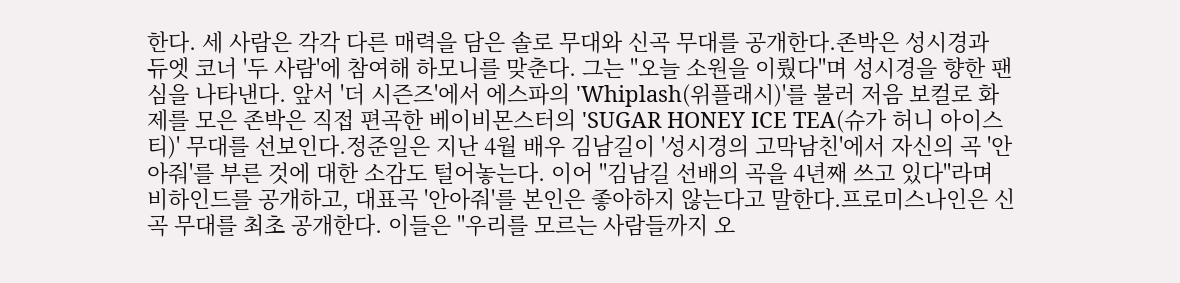한다. 세 사람은 각각 다른 매력을 담은 솔로 무대와 신곡 무대를 공개한다.존박은 성시경과 듀엣 코너 '두 사람'에 참여해 하모니를 맞춘다. 그는 "오늘 소원을 이뤘다"며 성시경을 향한 팬심을 나타낸다. 앞서 '더 시즌즈'에서 에스파의 'Whiplash(위플래시)'를 불러 저음 보컬로 화제를 모은 존박은 직접 편곡한 베이비몬스터의 'SUGAR HONEY ICE TEA(슈가 허니 아이스 티)' 무대를 선보인다.정준일은 지난 4월 배우 김남길이 '성시경의 고막남친'에서 자신의 곡 '안아줘'를 부른 것에 대한 소감도 털어놓는다. 이어 "김남길 선배의 곡을 4년째 쓰고 있다"라며 비하인드를 공개하고, 대표곡 '안아줘'를 본인은 좋아하지 않는다고 말한다.프로미스나인은 신곡 무대를 최초 공개한다. 이들은 "우리를 모르는 사람들까지 오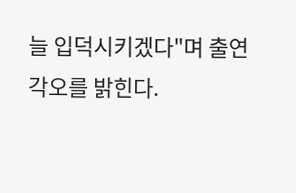늘 입덕시키겠다"며 출연 각오를 밝힌다.